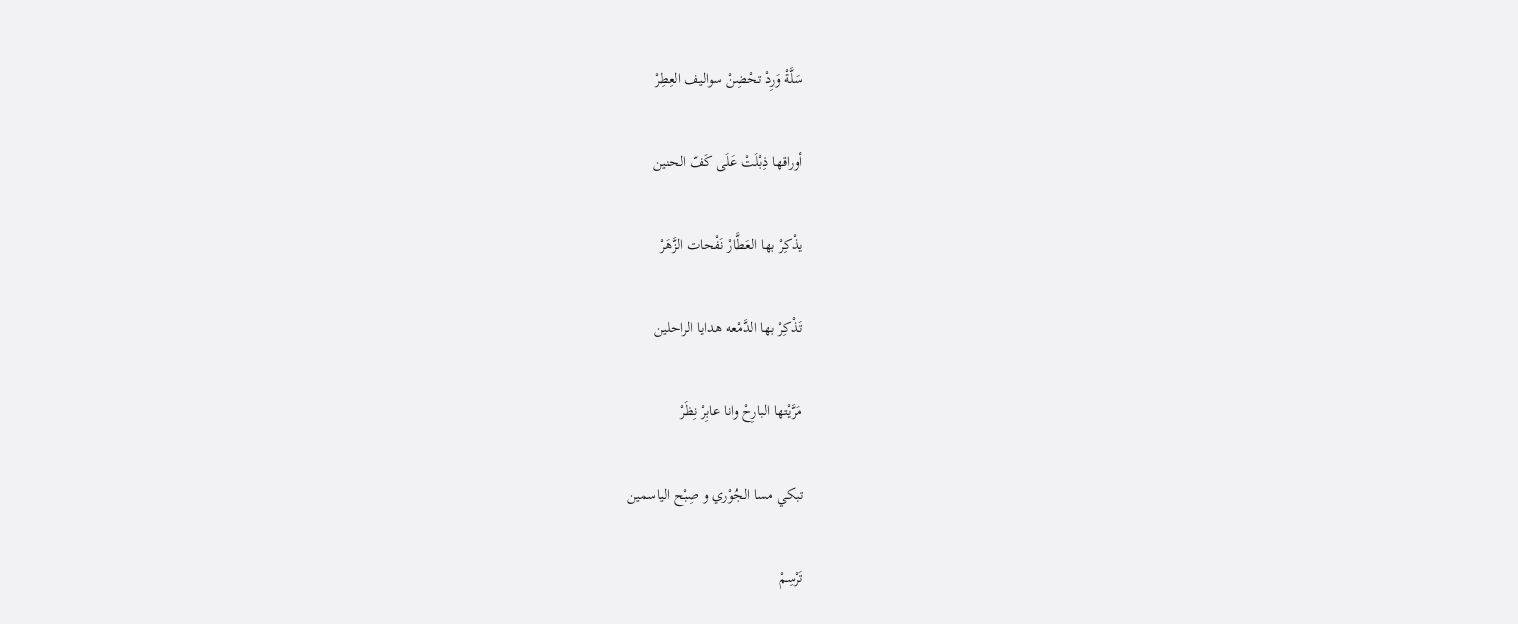سَلَّةْ وَرِدْ تحْضِنْ سواليف العِطِرْ

أوراقها ذِبْلَتْ عَلَى كَفّ الحنين

يذْكِرْ بها العَطَّارْ نَفْحات الزَّهَرْ

تَذْكِرْ بها الدَّمْعه هدايا الراحلين

مَرَّيْتها البارِحْ وانا عابِرْ نِظَرْ

تبكي مسا الجُوْري و صِبْح الياسمين

تَرْسِمْ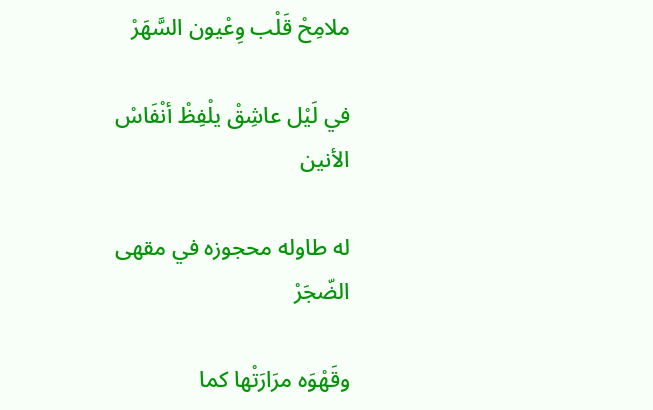ملامِحْ قَلْب وِعْيون السَّهَرْ

في لَيْل عاشِقْ يلْفِظْ أنْفَاسْ الأنين

له طاوله محجوزه في مقهى الضّجَرْ

وقَهْوَه مرَارَتْها كما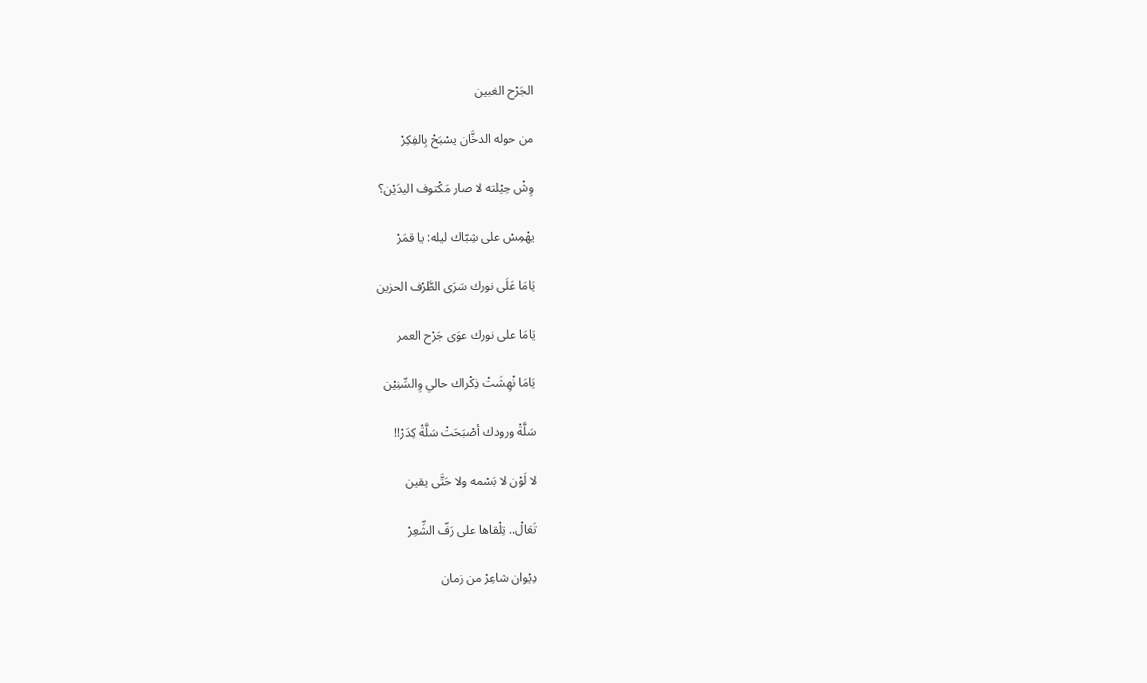الجَرْح الغبين

من حوله الدخَّان يسْبَحْ بِالفِكِرْ

وِشْ حِيْلته لا صار مَكْتوف اليدَيْن؟

يهْمِسْ على شِبّاك ليله: يا قمَرْ

يَامَا عَلَى نورك سَرَى الطَّرْف الحزين

يَامَا على نورك عوَى جَرْح العمر

يَامَا نْهِشَتْ ذِكْراك حالي وِالسِّنِيْن

سَلَّةْ ورودك أصْبَحَتْ سَلَّةْ كِدَرْ!!

لا لَوْن لا بَسْمه ولا حَتَّى يقين

تَعَالْ.. تِلْقاها على رَفّ الشِّعِرْ

دِيْوان شاعِرْ من زمان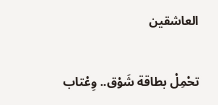العاشقين

تحْمِلْ بطاقة شَوْق.. وِعْتاب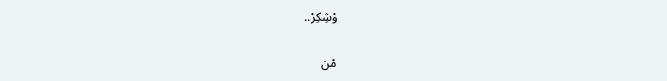وْشِكِرْ..

مْن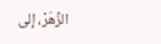الزَّهَرْ، إلى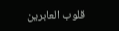قلوب العابرين